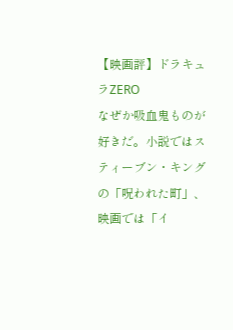【映画評】ドラキュラZERO
なぜか吸血鬼ものが好きだ。小説ではスティーブン・キングの「呪われた町」、映画では「イ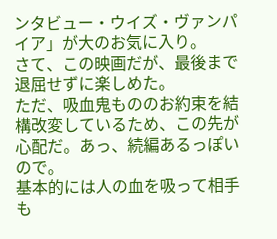ンタビュー・ウイズ・ヴァンパイア」が大のお気に入り。
さて、この映画だが、最後まで退屈せずに楽しめた。
ただ、吸血鬼もののお約束を結構改変しているため、この先が心配だ。あっ、続編あるっぽいので。
基本的には人の血を吸って相手も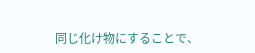同じ化け物にすることで、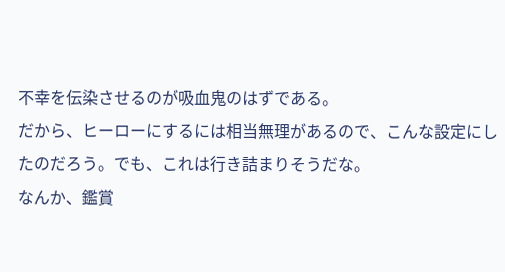不幸を伝染させるのが吸血鬼のはずである。
だから、ヒーローにするには相当無理があるので、こんな設定にしたのだろう。でも、これは行き詰まりそうだな。
なんか、鑑賞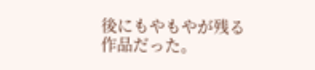後にもやもやが残る作品だった。